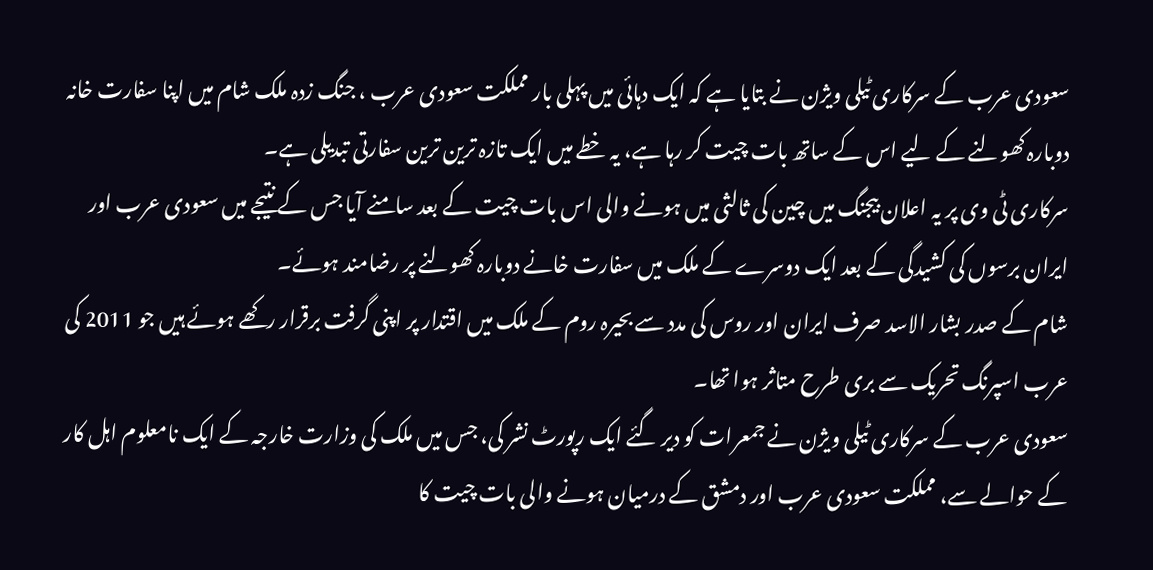سعودی عرب کے سرکاری ٹیلی ویژن نے بتایا ہے کہ ایک دہائی میں پہلی بار مملکت سعودی عرب ، جنگ زدہ ملک شام میں اپنا سفارت خانہ دوبارہ کھولنے کے لیے اس کے ساتھ بات چیت کر رہا ہے، یہ خطے میں ایک تازہ ترین ترین سفارتی تبدیلی ہے۔
سرکاری ٹی وی پر یہ اعلان بیجنگ میں چین کی ثالثی میں ہونے والی اس بات چیت کے بعد سامنے آیا جس کے نتیجے میں سعودی عرب اور ایران برسوں کی کشیدگی کے بعد ایک دوسرے کے ملک میں سفارت خانے دوبارہ کھولنے پر رضامند ہوئے۔
شام کے صدر بشار الاسد صرف ایران اور روس کی مدد سے بحیرہ روم کے ملک میں اقتدار پر اپنی گرفت برقرار رکھے ہوئے ہیں جو 2011 کی عرب اسپرنگ تحریک سے بری طرح متاثر ہوا تھا۔
سعودی عرب کے سرکاری ٹیلی ویژن نے جمعرات کو دیر گئے ایک رپورٹ نشر کی، جس میں ملک کی وزارت خارجہ کے ایک نامعلوم اہل کار کے حوالے سے، مملکت سعودی عرب اور دمشق کے درمیان ہونے والی بات چیت کا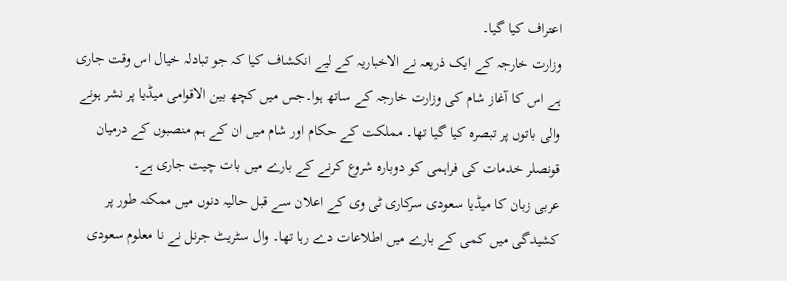اعتراف کیا گیا۔
وزارت خارجہ کے ایک ذریعہ نے الاخباریہ کے لیے انکشاف کیا کہ جو تبادلہ خیال اس وقت جاری ہے اس کا آغاز شام کی وزارت خارجہ کے ساتھ ہوا۔جس میں کچھ بین الاقوامی میڈیا پر نشر ہونے والی باتوں پر تبصرہ کیا گیا تھا۔ مملکت کے حکام اور شام میں ان کے ہم منصبوں کے درمیان قونصلر خدمات کی فراہمی کو دوبارہ شروع کرنے کے بارے میں بات چیت جاری ہے۔
عربی زبان کا میڈیا سعودی سرکاری ٹی وی کے اعلان سے قبل حالیہ دنوں میں ممکنہ طور پر کشیدگی میں کمی کے بارے میں اطلاعات دے رہا تھا۔ وال سٹریٹ جرنل نے نا معلوم سعودی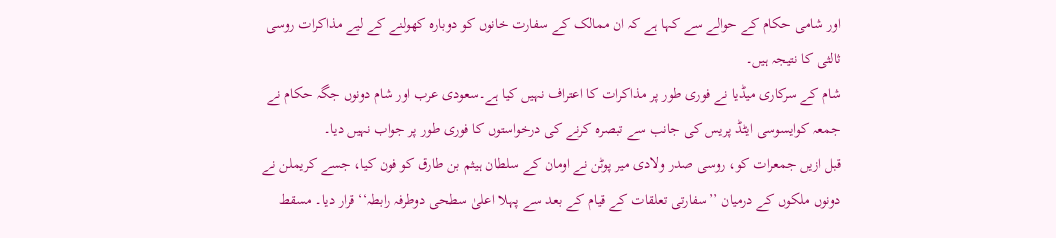اور شامی حکام کے حوالے سے کہا ہے کہ ان ممالک کے سفارت خانوں کو دوبارہ کھولنے کے لیے مذاکرات روسی ثالثی کا نتیجہ ہیں۔
شام کے سرکاری میڈیا نے فوری طور پر مذاکرات کا اعتراف نہیں کیا ہے۔سعودی عرب اور شام دونوں جگہ حکام نے جمعہ کوایسوسی ایٹڈ پریس کی جانب سے تبصرہ کرنے کی درخواستوں کا فوری طور پر جواب نہیں دیا۔
قبل ازیں جمعرات کو، روسی صدر ولادی میر پوٹن نے اومان کے سلطان ہیثم بن طارق کو فون کیا، جسے کریملن نے دونوں ملکوں کے درمیان ’’سفارتی تعلقات کے قیام کے بعد سے پہلا اعلیٰ سطحی دوطرفہ رابطہ‘‘ قرار دیا۔ مسقط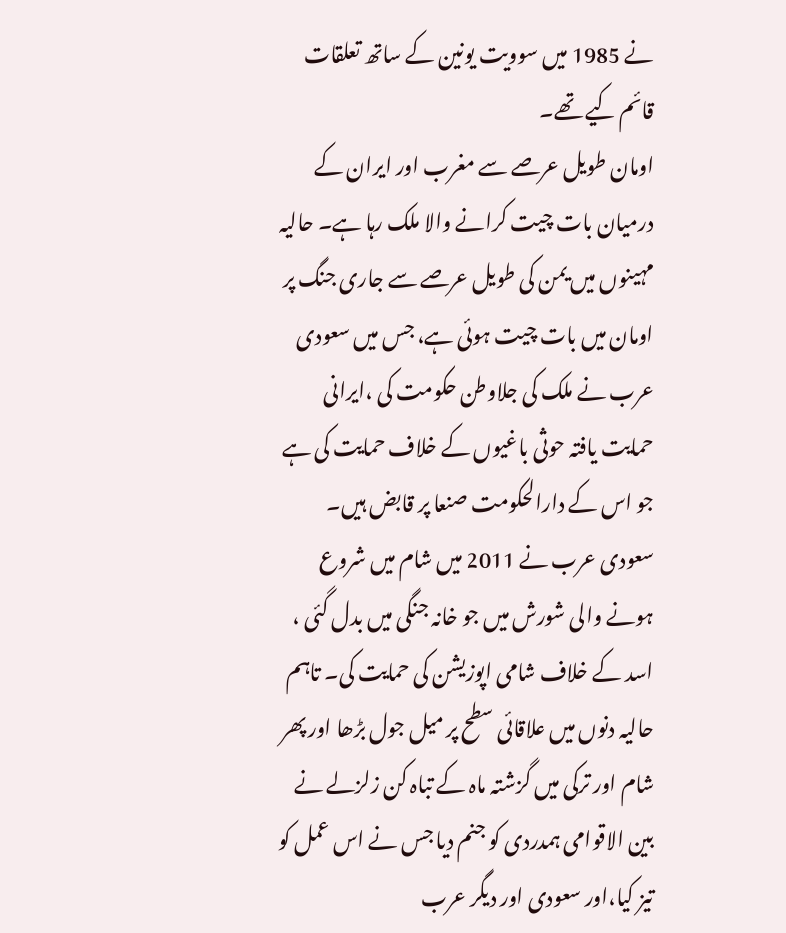نے 1985 میں سوویت یونین کے ساتھ تعلقات قائم کیے تھے۔
اومان طویل عرصے سے مغرب اور ایران کے درمیان بات چیت کرانے والا ملک رہا ہے۔ حالیہ مہینوں میں یمن کی طویل عرصے سے جاری جنگ پر اومان میں بات چیت ہوئی ہے، جس میں سعودی عرب نے ملک کی جلاوطن حکومت کی ،ایرانی حمایت یافتہ حوثی باغیوں کے خلاف حمایت کی ہے جو اس کے دارالحکومت صنعا پر قابض ہیں۔
سعودی عرب نے 2011 میں شام میں شروع ہونے والی شورش میں جو خانہ جنگی میں بدل گئی ، اسد کے خلاف شامی اپوزیشن کی حمایت کی۔ تاہم حالیہ دنوں میں علاقائی سطح پر میل جول بڑھا اور پھر شام اور ترکی میں گزشتہ ماہ کے تباہ کن زلزلے نے بین الاقوامی ہمدردی کو جنم دیا جس نے اس عمل کو تیز کیا،اور سعودی اور دیگر عرب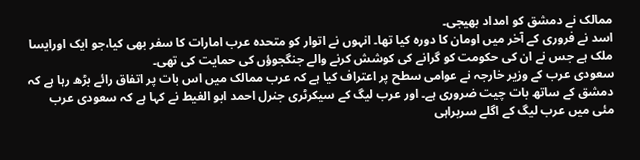ممالک نے دمشق کو امداد بھیجی۔
اسد نے فروری کے آخر میں اومان کا دورہ کیا تھا۔ انہوں نے اتوار کو متحدہ عرب امارات کا سفر بھی کیا،جو ایک اورایسا ملک ہے جس نے ان کی حکومت کو گرانے کی کوشش کرنے والے جنگجوؤں کی حمایت کی تھی۔
سعودی عرب کے وزیر خارجہ نے عوامی سطح پر اعتراف کیا ہے کہ عرب ممالک میں اس بات پر اتفاق رائے بڑھ رہا ہے کہ دمشق کے ساتھ بات چیت ضروری ہے۔ اور عرب لیگ کے سیکرٹری جنرل احمد ابو الغیط نے کہا ہے کہ سعودی عرب مئی میں عرب لیگ کے اگلے سربراہی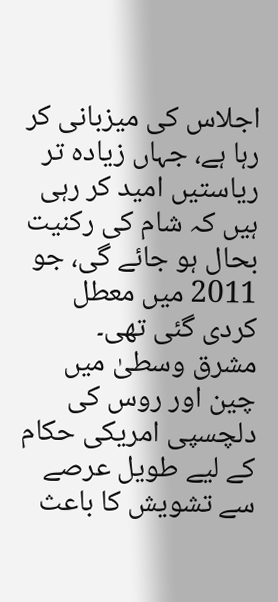اجلاس کی میزبانی کر رہا ہے، جہاں زیادہ تر ریاستیں امید کر رہی ہیں کہ شام کی رکنیت بحال ہو جائے گی، جو 2011 میں معطل کردی گئی تھی۔
مشرق وسطیٰ میں چین اور روس کی دلچسپی امریکی حکام کے لیے طویل عرصے سے تشویش کا باعث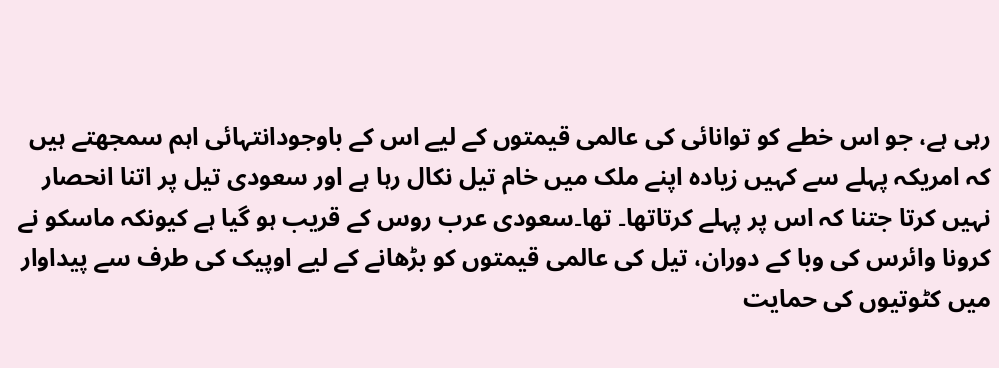رہی ہے، جو اس خطے کو توانائی کی عالمی قیمتوں کے لیے اس کے باوجودانتہائی اہم سمجھتے ہیں کہ امریکہ پہلے سے کہیں زیادہ اپنے ملک میں خام تیل نکال رہا ہے اور سعودی تیل پر اتنا انحصار نہیں کرتا جتنا کہ اس پر پہلے کرتاتھا۔ تھا۔سعودی عرب روس کے قریب ہو گیا ہے کیونکہ ماسکو نے کرونا وائرس کی وبا کے دوران، تیل کی عالمی قیمتوں کو بڑھانے کے لیے اوپیک کی طرف سے پیداوار میں کٹوتیوں کی حمایت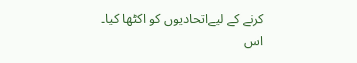کرنے کے لیےاتحادیوں کو اکٹھا کیا۔
اس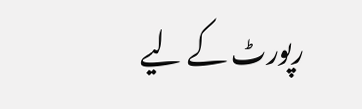رپورٹ کے لیے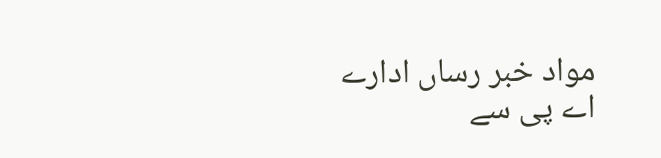مواد خبر رساں ادارے اے پی سے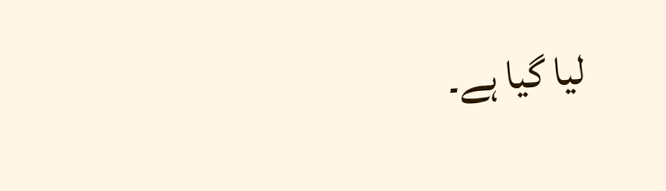لیا گیا ہے۔